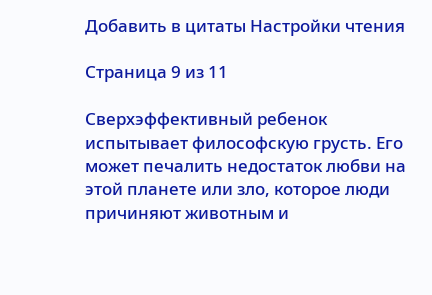Добавить в цитаты Настройки чтения

Страница 9 из 11

Сверхэффективный ребенок испытывает философскую грусть. Его может печалить недостаток любви на этой планете или зло, которое люди причиняют животным и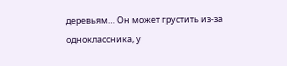деревьям… Он может грустить из-за одноклассника, у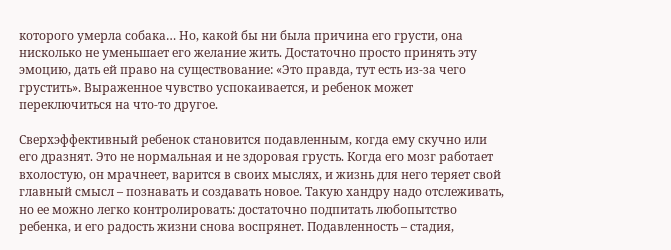которого умерла собака… Но, какой бы ни была причина его грусти, она нисколько не уменьшает его желание жить. Достаточно просто принять эту эмоцию, дать ей право на существование: «Это правда, тут есть из-за чего грустить». Выраженное чувство успокаивается, и ребенок может переключиться на что-то другое.

Сверхэффективный ребенок становится подавленным, когда ему скучно или его дразнят. Это не нормальная и не здоровая грусть. Когда его мозг работает вхолостую, он мрачнеет, варится в своих мыслях, и жизнь для него теряет свой главный смысл – познавать и создавать новое. Такую хандру надо отслеживать, но ее можно легко контролировать: достаточно подпитать любопытство ребенка, и его радость жизни снова воспрянет. Подавленность – стадия,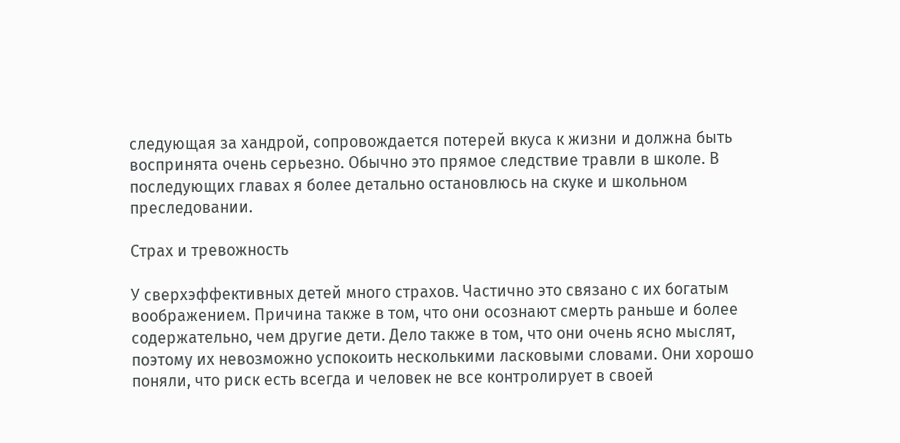следующая за хандрой, сопровождается потерей вкуса к жизни и должна быть воспринята очень серьезно. Обычно это прямое следствие травли в школе. В последующих главах я более детально остановлюсь на скуке и школьном преследовании.

Страх и тревожность

У сверхэффективных детей много страхов. Частично это связано с их богатым воображением. Причина также в том, что они осознают смерть раньше и более содержательно, чем другие дети. Дело также в том, что они очень ясно мыслят, поэтому их невозможно успокоить несколькими ласковыми словами. Они хорошо поняли, что риск есть всегда и человек не все контролирует в своей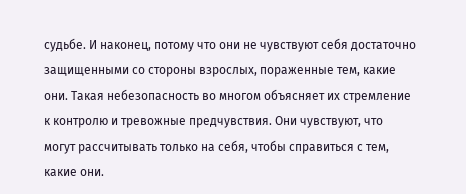судьбе. И наконец, потому что они не чувствуют себя достаточно защищенными со стороны взрослых, пораженные тем, какие они. Такая небезопасность во многом объясняет их стремление к контролю и тревожные предчувствия. Они чувствуют, что могут рассчитывать только на себя, чтобы справиться с тем, какие они.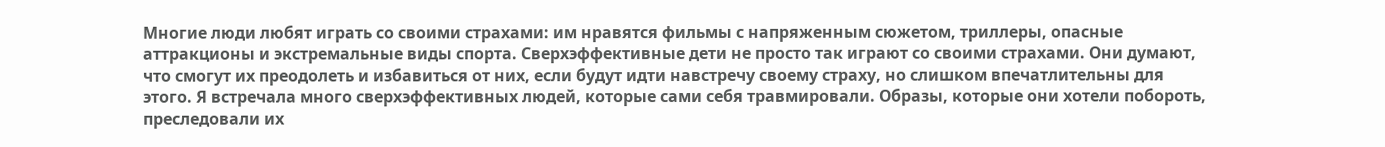Многие люди любят играть со своими страхами: им нравятся фильмы с напряженным сюжетом, триллеры, опасные аттракционы и экстремальные виды спорта. Сверхэффективные дети не просто так играют со своими страхами. Они думают, что смогут их преодолеть и избавиться от них, если будут идти навстречу своему страху, но слишком впечатлительны для этого. Я встречала много сверхэффективных людей, которые сами себя травмировали. Образы, которые они хотели побороть, преследовали их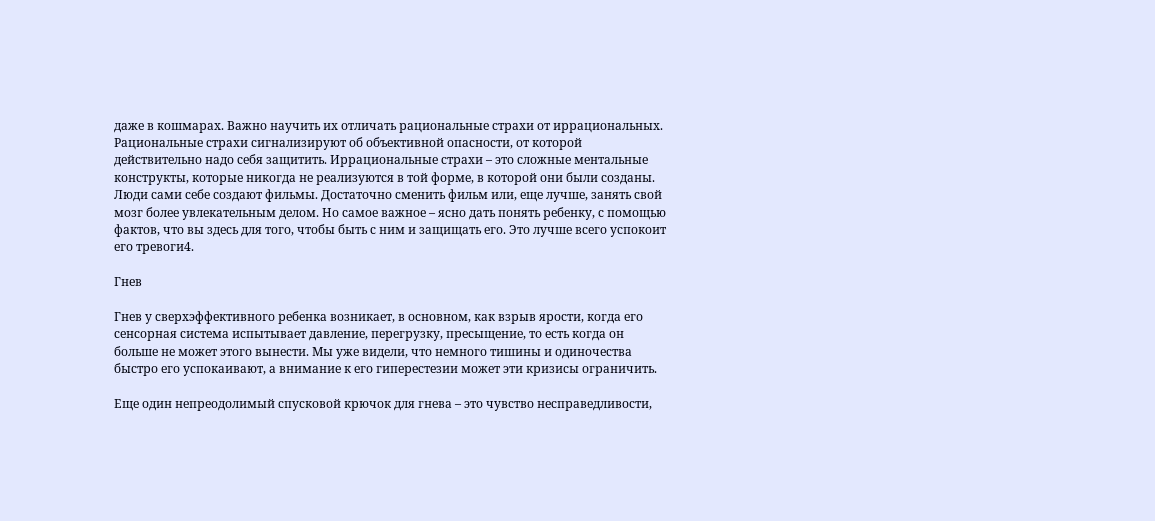даже в кошмарах. Важно научить их отличать рациональные страхи от иррациональных. Рациональные страхи сигнализируют об объективной опасности, от которой действительно надо себя защитить. Иррациональные страхи – это сложные ментальные конструкты, которые никогда не реализуются в той форме, в которой они были созданы. Люди сами себе создают фильмы. Достаточно сменить фильм или, еще лучше, занять свой мозг более увлекательным делом. Но самое важное – ясно дать понять ребенку, с помощью фактов, что вы здесь для того, чтобы быть с ним и защищать его. Это лучше всего успокоит его тревоги4.

Гнев

Гнев у сверхэффективного ребенка возникает, в основном, как взрыв ярости, когда его сенсорная система испытывает давление, перегрузку, пресыщение, то есть когда он больше не может этого вынести. Мы уже видели, что немного тишины и одиночества быстро его успокаивают, а внимание к его гиперестезии может эти кризисы ограничить.

Еще один непреодолимый спусковой крючок для гнева – это чувство несправедливости,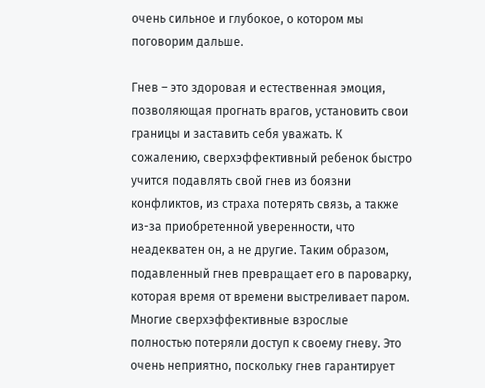очень сильное и глубокое, о котором мы поговорим дальше.

Гнев – это здоровая и естественная эмоция, позволяющая прогнать врагов, установить свои границы и заставить себя уважать. К сожалению, сверхэффективный ребенок быстро учится подавлять свой гнев из боязни конфликтов, из страха потерять связь, а также из-за приобретенной уверенности, что неадекватен он, а не другие. Таким образом, подавленный гнев превращает его в пароварку, которая время от времени выстреливает паром. Многие сверхэффективные взрослые полностью потеряли доступ к своему гневу. Это очень неприятно, поскольку гнев гарантирует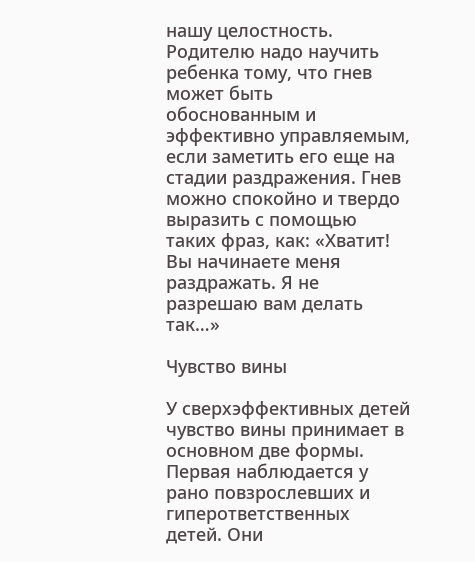нашу целостность. Родителю надо научить ребенка тому, что гнев может быть обоснованным и эффективно управляемым, если заметить его еще на стадии раздражения. Гнев можно спокойно и твердо выразить с помощью таких фраз, как: «Хватит! Вы начинаете меня раздражать. Я не разрешаю вам делать так…»

Чувство вины

У сверхэффективных детей чувство вины принимает в основном две формы. Первая наблюдается у рано повзрослевших и гиперответственных детей. Они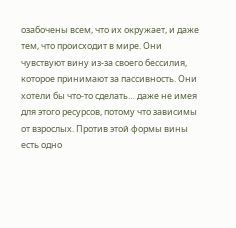озабочены всем, что их окружает, и даже тем, что происходит в мире. Они чувствуют вину из-за своего бессилия, которое принимают за пассивность. Они хотели бы что-то сделать… даже не имея для этого ресурсов, потому что зависимы от взрослых. Против этой формы вины есть одно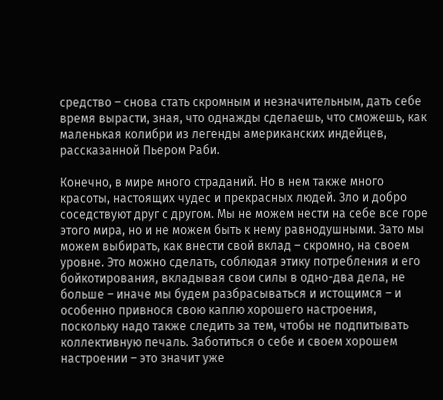средство – снова стать скромным и незначительным, дать себе время вырасти, зная, что однажды сделаешь, что сможешь, как маленькая колибри из легенды американских индейцев, рассказанной Пьером Раби.

Конечно, в мире много страданий. Но в нем также много красоты, настоящих чудес и прекрасных людей. Зло и добро соседствуют друг с другом. Мы не можем нести на себе все горе этого мира, но и не можем быть к нему равнодушными. Зато мы можем выбирать, как внести свой вклад – скромно, на своем уровне. Это можно сделать, соблюдая этику потребления и его бойкотирования, вкладывая свои силы в одно-два дела, не больше – иначе мы будем разбрасываться и истощимся – и особенно привнося свою каплю хорошего настроения, поскольку надо также следить за тем, чтобы не подпитывать коллективную печаль. Заботиться о себе и своем хорошем настроении – это значит уже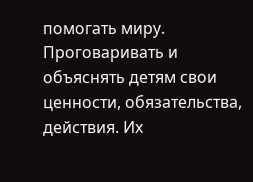помогать миру. Проговаривать и объяснять детям свои ценности, обязательства, действия. Их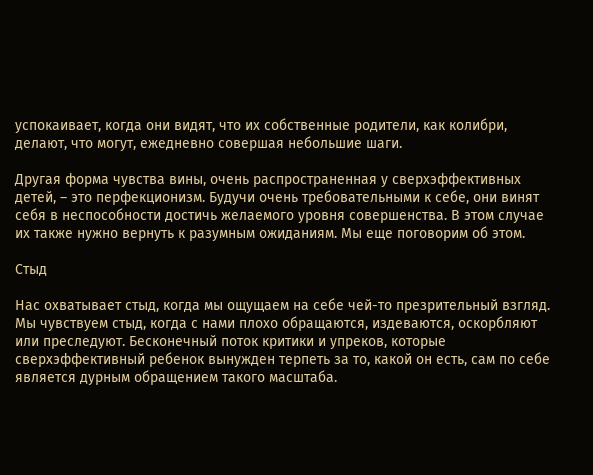успокаивает, когда они видят, что их собственные родители, как колибри, делают, что могут, ежедневно совершая небольшие шаги.

Другая форма чувства вины, очень распространенная у сверхэффективных детей, – это перфекционизм. Будучи очень требовательными к себе, они винят себя в неспособности достичь желаемого уровня совершенства. В этом случае их также нужно вернуть к разумным ожиданиям. Мы еще поговорим об этом.

Стыд

Нас охватывает стыд, когда мы ощущаем на себе чей-то презрительный взгляд. Мы чувствуем стыд, когда с нами плохо обращаются, издеваются, оскорбляют или преследуют. Бесконечный поток критики и упреков, которые сверхэффективный ребенок вынужден терпеть за то, какой он есть, сам по себе является дурным обращением такого масштаба.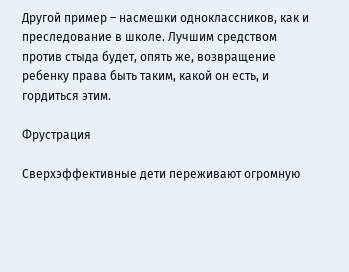Другой пример – насмешки одноклассников, как и преследование в школе. Лучшим средством против стыда будет, опять же, возвращение ребенку права быть таким, какой он есть, и гордиться этим.

Фрустрация

Сверхэффективные дети переживают огромную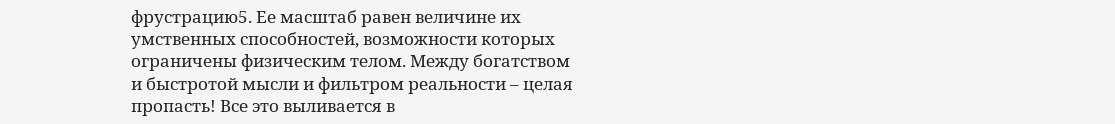фрустрацию5. Ее масштаб равен величине их умственных способностей, возможности которых ограничены физическим телом. Между богатством и быстротой мысли и фильтром реальности – целая пропасть! Все это выливается в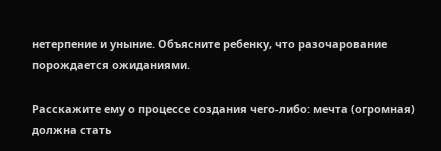нетерпение и уныние. Объясните ребенку, что разочарование порождается ожиданиями.

Расскажите ему о процессе создания чего-либо: мечта (огромная) должна стать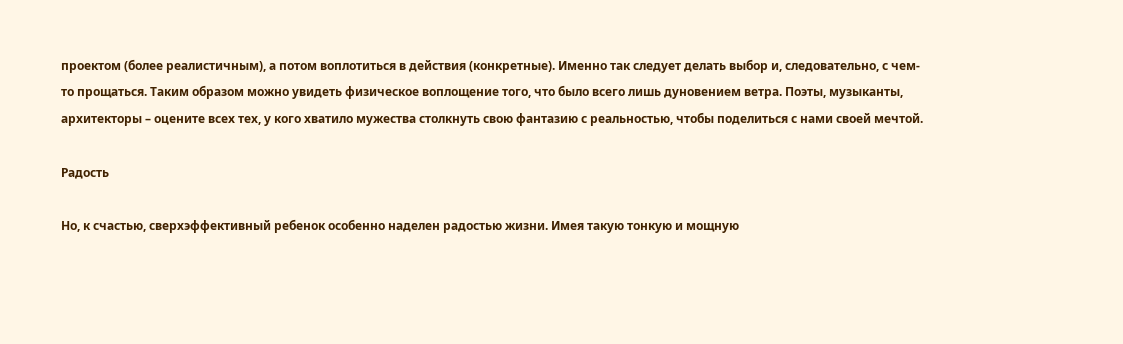проектом (более реалистичным), а потом воплотиться в действия (конкретные). Именно так следует делать выбор и, следовательно, с чем-то прощаться. Таким образом можно увидеть физическое воплощение того, что было всего лишь дуновением ветра. Поэты, музыканты, архитекторы – оцените всех тех, у кого хватило мужества столкнуть свою фантазию с реальностью, чтобы поделиться с нами своей мечтой.

Радость

Но, к счастью, сверхэффективный ребенок особенно наделен радостью жизни. Имея такую тонкую и мощную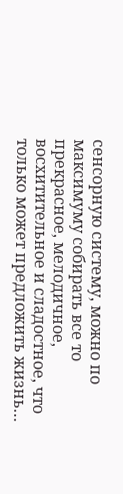сенсорную систему, можно по максимуму собирать все то прекрасное, мелодичное, восхитительное и сладостное, что только может предложить жизнь…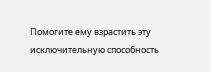Помогите ему взрастить эту исключительную способность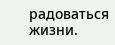радоваться жизни.